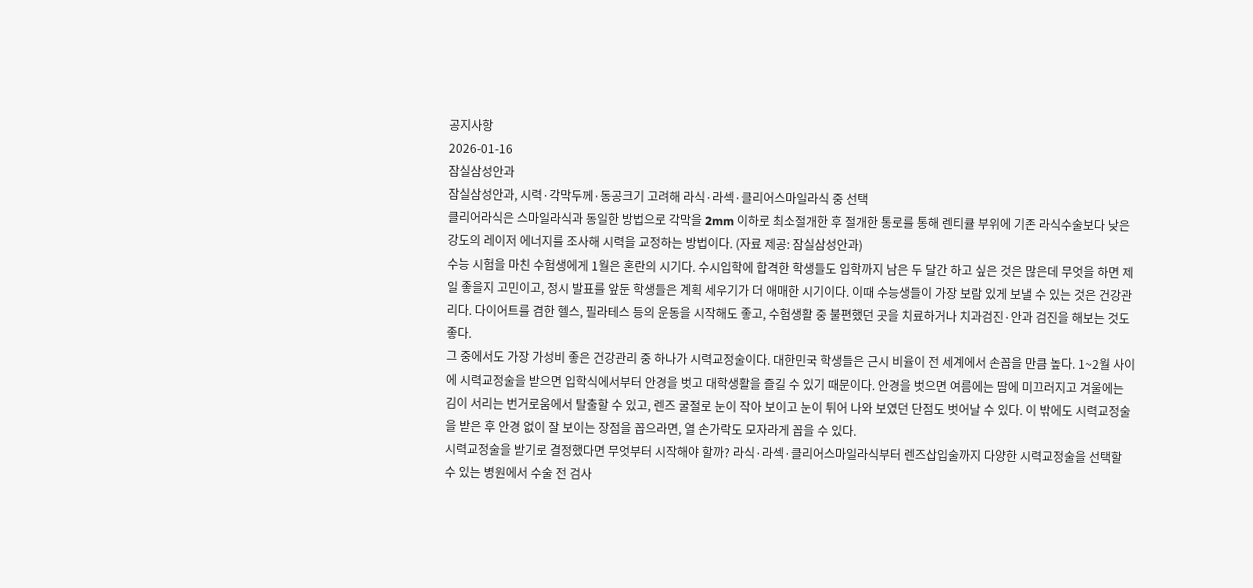공지사항
2026-01-16
잠실삼성안과
잠실삼성안과, 시력·각막두께·동공크기 고려해 라식·라섹·클리어스마일라식 중 선택
클리어라식은 스마일라식과 동일한 방법으로 각막을 2mm 이하로 최소절개한 후 절개한 통로를 통해 렌티큘 부위에 기존 라식수술보다 낮은 강도의 레이저 에너지를 조사해 시력을 교정하는 방법이다. (자료 제공: 잠실삼성안과)
수능 시험을 마친 수험생에게 1월은 혼란의 시기다. 수시입학에 합격한 학생들도 입학까지 남은 두 달간 하고 싶은 것은 많은데 무엇을 하면 제일 좋을지 고민이고, 정시 발표를 앞둔 학생들은 계획 세우기가 더 애매한 시기이다. 이때 수능생들이 가장 보람 있게 보낼 수 있는 것은 건강관리다. 다이어트를 겸한 헬스, 필라테스 등의 운동을 시작해도 좋고, 수험생활 중 불편했던 곳을 치료하거나 치과검진·안과 검진을 해보는 것도 좋다.
그 중에서도 가장 가성비 좋은 건강관리 중 하나가 시력교정술이다. 대한민국 학생들은 근시 비율이 전 세계에서 손꼽을 만큼 높다. 1~2월 사이에 시력교정술을 받으면 입학식에서부터 안경을 벗고 대학생활을 즐길 수 있기 때문이다. 안경을 벗으면 여름에는 땀에 미끄러지고 겨울에는 김이 서리는 번거로움에서 탈출할 수 있고, 렌즈 굴절로 눈이 작아 보이고 눈이 튀어 나와 보였던 단점도 벗어날 수 있다. 이 밖에도 시력교정술을 받은 후 안경 없이 잘 보이는 장점을 꼽으라면, 열 손가락도 모자라게 꼽을 수 있다.
시력교정술을 받기로 결정했다면 무엇부터 시작해야 할까? 라식·라섹·클리어스마일라식부터 렌즈삽입술까지 다양한 시력교정술을 선택할 수 있는 병원에서 수술 전 검사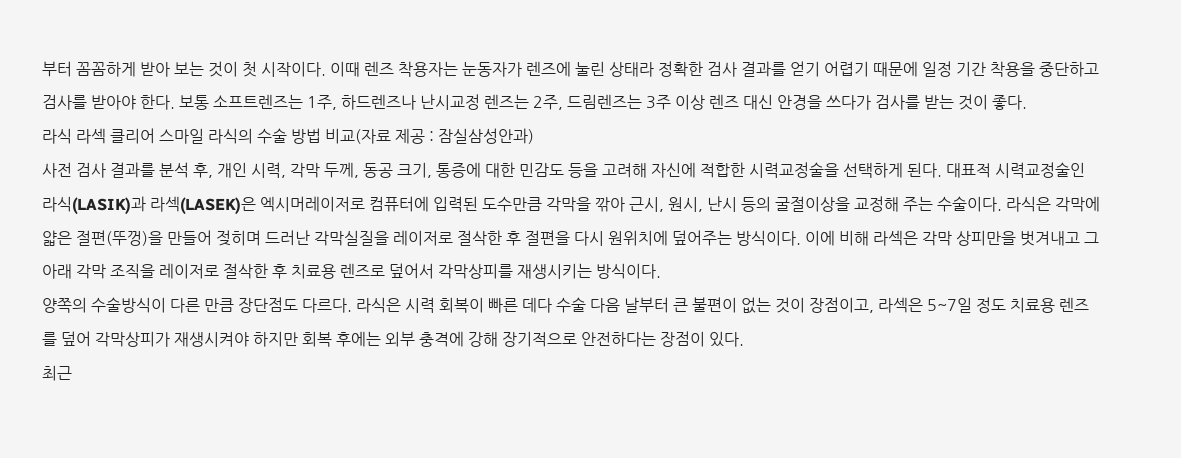부터 꼼꼼하게 받아 보는 것이 첫 시작이다. 이때 렌즈 착용자는 눈동자가 렌즈에 눌린 상태라 정확한 검사 결과를 얻기 어렵기 때문에 일정 기간 착용을 중단하고 검사를 받아야 한다. 보통 소프트렌즈는 1주, 하드렌즈나 난시교정 렌즈는 2주, 드림렌즈는 3주 이상 렌즈 대신 안경을 쓰다가 검사를 받는 것이 좋다.
라식 라섹 클리어 스마일 라식의 수술 방법 비교(자료 제공 : 잠실삼성안과)
사전 검사 결과를 분석 후, 개인 시력, 각막 두께, 동공 크기, 통증에 대한 민감도 등을 고려해 자신에 적합한 시력교정술을 선택하게 된다. 대표적 시력교정술인 라식(LASIK)과 라섹(LASEK)은 엑시머레이저로 컴퓨터에 입력된 도수만큼 각막을 깎아 근시, 원시, 난시 등의 굴절이상을 교정해 주는 수술이다. 라식은 각막에 얇은 절편(뚜껑)을 만들어 젖히며 드러난 각막실질을 레이저로 절삭한 후 절편을 다시 원위치에 덮어주는 방식이다. 이에 비해 라섹은 각막 상피만을 벗겨내고 그 아래 각막 조직을 레이저로 절삭한 후 치료용 렌즈로 덮어서 각막상피를 재생시키는 방식이다.
양쪽의 수술방식이 다른 만큼 장단점도 다르다. 라식은 시력 회복이 빠른 데다 수술 다음 날부터 큰 불편이 없는 것이 장점이고, 라섹은 5~7일 정도 치료용 렌즈를 덮어 각막상피가 재생시켜야 하지만 회복 후에는 외부 충격에 강해 장기적으로 안전하다는 장점이 있다.
최근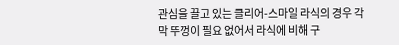관심을 끌고 있는 클리어-스마일 라식의 경우 각막 뚜껑이 필요 없어서 라식에 비해 구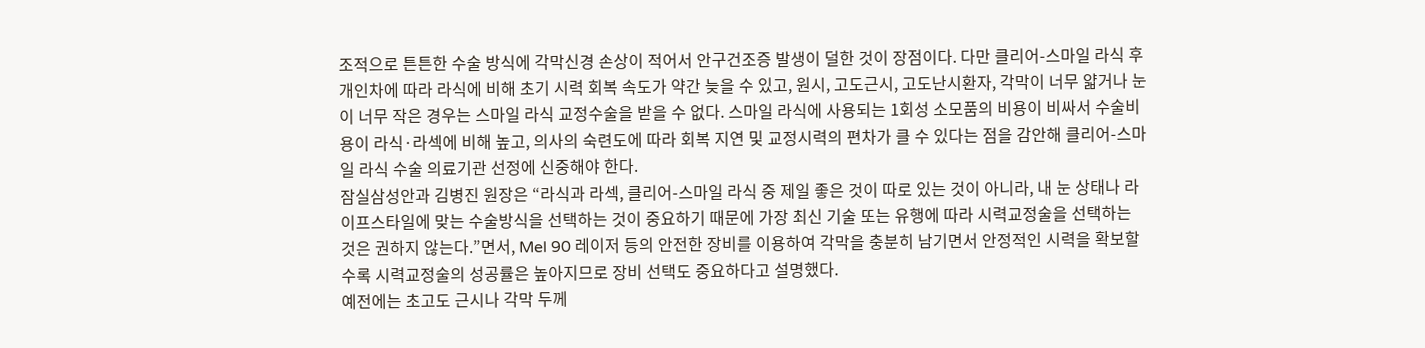조적으로 튼튼한 수술 방식에 각막신경 손상이 적어서 안구건조증 발생이 덜한 것이 장점이다. 다만 클리어-스마일 라식 후 개인차에 따라 라식에 비해 초기 시력 회복 속도가 약간 늦을 수 있고, 원시, 고도근시, 고도난시환자, 각막이 너무 얇거나 눈이 너무 작은 경우는 스마일 라식 교정수술을 받을 수 없다. 스마일 라식에 사용되는 1회성 소모품의 비용이 비싸서 수술비용이 라식·라섹에 비해 높고, 의사의 숙련도에 따라 회복 지연 및 교정시력의 편차가 클 수 있다는 점을 감안해 클리어-스마일 라식 수술 의료기관 선정에 신중해야 한다.
잠실삼성안과 김병진 원장은 “라식과 라섹, 클리어-스마일 라식 중 제일 좋은 것이 따로 있는 것이 아니라, 내 눈 상태나 라이프스타일에 맞는 수술방식을 선택하는 것이 중요하기 때문에 가장 최신 기술 또는 유행에 따라 시력교정술을 선택하는 것은 권하지 않는다.”면서, Mel 90 레이저 등의 안전한 장비를 이용하여 각막을 충분히 남기면서 안정적인 시력을 확보할수록 시력교정술의 성공률은 높아지므로 장비 선택도 중요하다고 설명했다.
예전에는 초고도 근시나 각막 두께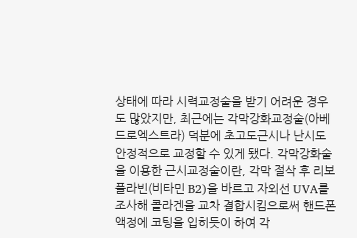상태에 따라 시력교정술을 받기 어려운 경우도 많았지만, 최근에는 각막강화교정술(아베드로엑스트라) 덕분에 초고도근시나 난시도 안정적으로 교정할 수 있게 됐다. 각막강화술을 이용한 근시교정술이란, 각막 절삭 후 리보플라빈(비타민 B2)을 바르고 자외선 UVA를 조사해 콜라겐을 교차 결합시킴으로써 핸드폰 액정에 코팅을 입히듯이 하여 각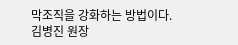막조직을 강화하는 방법이다.
김병진 원장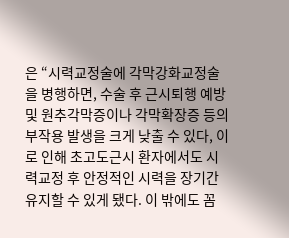은 “시력교정술에 각막강화교정술을 병행하면, 수술 후 근시퇴행 예방 및 원추각막증이나 각막확장증 등의 부작용 발생을 크게 낮출 수 있다, 이로 인해 초고도근시 환자에서도 시력교정 후 안정적인 시력을 장기간 유지할 수 있게 됐다. 이 밖에도 꼼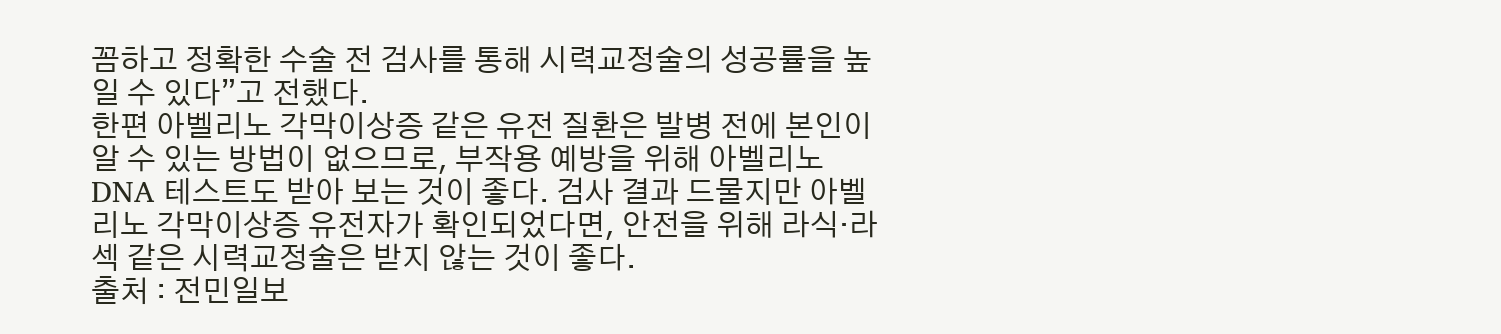꼼하고 정확한 수술 전 검사를 통해 시력교정술의 성공률을 높일 수 있다”고 전했다.
한편 아벨리노 각막이상증 같은 유전 질환은 발병 전에 본인이 알 수 있는 방법이 없으므로, 부작용 예방을 위해 아벨리노 DNA 테스트도 받아 보는 것이 좋다. 검사 결과 드물지만 아벨리노 각막이상증 유전자가 확인되었다면, 안전을 위해 라식·라섹 같은 시력교정술은 받지 않는 것이 좋다.
출처 : 전민일보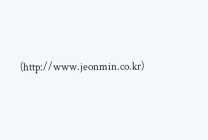(http://www.jeonmin.co.kr)